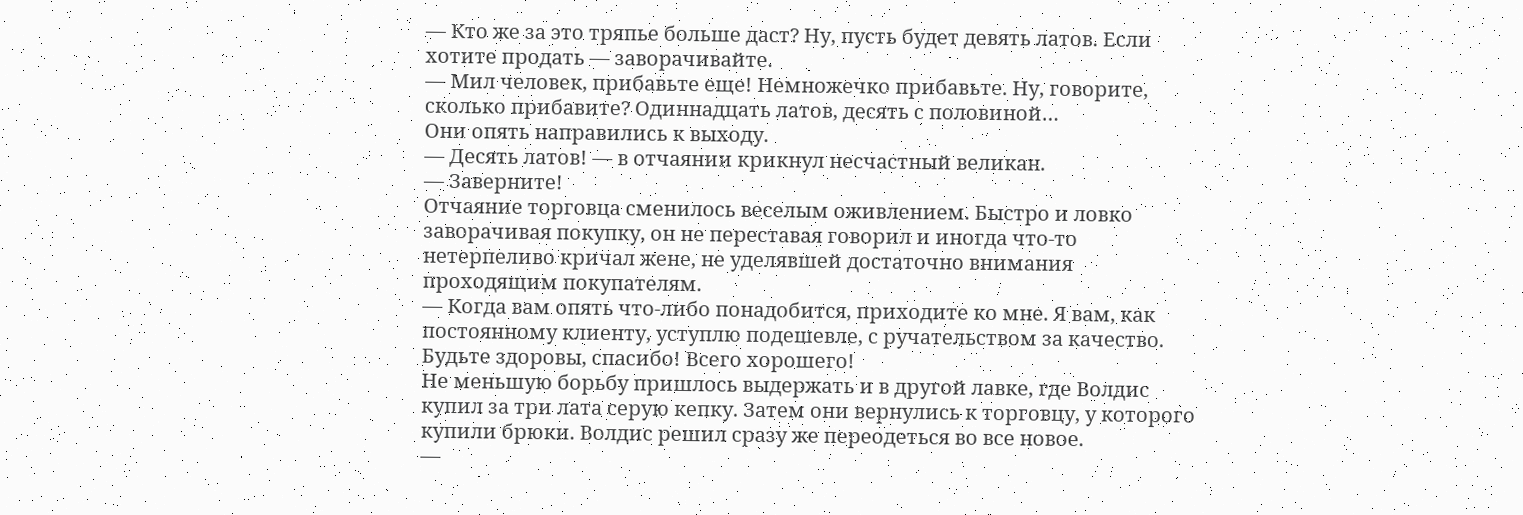— Кто же за это тряпье больше даст? Ну, пусть будет девять латов. Если хотите продать — заворачивайте.
— Мил человек, прибавьте еще! Немножечко прибавьте. Ну, говорите, сколько прибавите? Одиннадцать латов, десять с половиной…
Они опять направились к выходу.
— Десять латов! — в отчаянии крикнул несчастный великан.
— Заверните!
Отчаяние торговца сменилось веселым оживлением. Быстро и ловко заворачивая покупку, он не переставая говорил и иногда что-то нетерпеливо кричал жене, не уделявшей достаточно внимания проходящим покупателям.
— Когда вам опять что-либо понадобится, приходите ко мне. Я вам, как постоянному клиенту, уступлю подешевле, с ручательством за качество. Будьте здоровы, спасибо! Всего хорошего!
Не меньшую борьбу пришлось выдержать и в другой лавке, где Волдис купил за три лата серую кепку. Затем они вернулись к торговцу, у которого купили брюки. Волдис решил сразу же переодеться во все новое.
—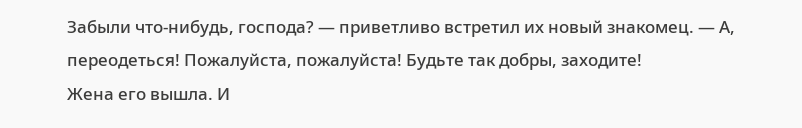Забыли что-нибудь, господа? — приветливо встретил их новый знакомец. — А, переодеться! Пожалуйста, пожалуйста! Будьте так добры, заходите!
Жена его вышла. И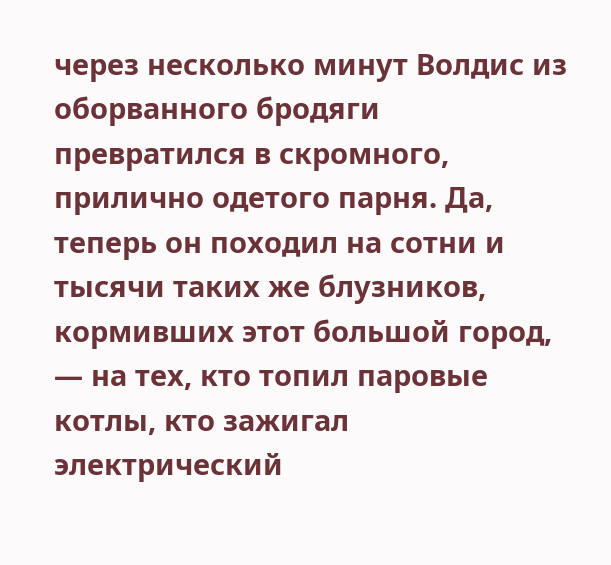через несколько минут Волдис из оборванного бродяги превратился в скромного, прилично одетого парня. Да, теперь он походил на сотни и тысячи таких же блузников, кормивших этот большой город, — на тех, кто топил паровые котлы, кто зажигал электрический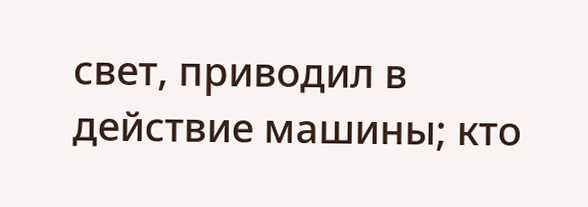свет, приводил в действие машины; кто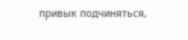привык подчиняться,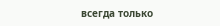всегда только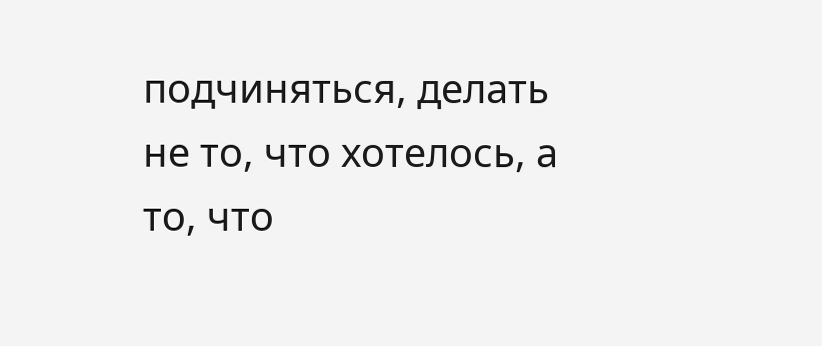подчиняться, делать не то, что хотелось, а то, что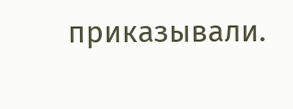приказывали.